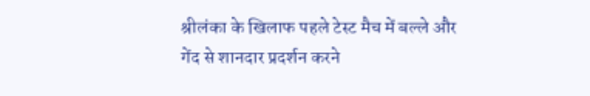श्रीलंका के खिलाफ पहले टेस्ट मैच में बल्ले और गेंद से शानदार प्रदर्शन करने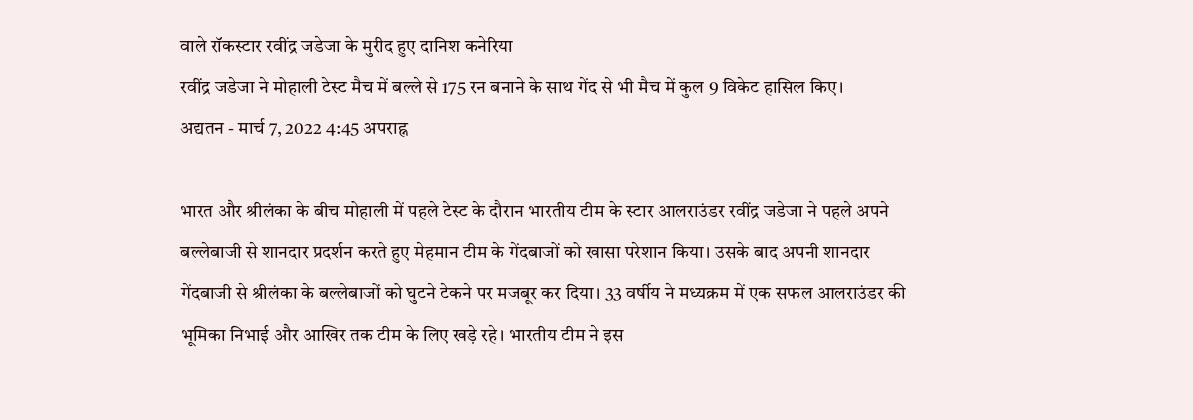वाले रॉकस्टार रवींद्र जडेजा के मुरीद हुए दानिश कनेरिया
रवींद्र जडेजा ने मोहाली टेस्ट मैच में बल्ले से 175 रन बनाने के साथ गेंद से भी मैच में कुल 9 विकेट हासिल किए।
अद्यतन - मार्च 7, 2022 4:45 अपराह्न

भारत और श्रीलंका के बीच मोहाली में पहले टेस्ट के दौरान भारतीय टीम के स्टार आलराउंडर रवींद्र जडेजा ने पहले अपने बल्लेबाजी से शानदार प्रदर्शन करते हुए मेहमान टीम के गेंदबाजों को खासा परेशान किया। उसके बाद अपनी शानदार गेंदबाजी से श्रीलंका के बल्लेबाजों को घुटने टेकने पर मजबूर कर दिया। 33 वर्षीय ने मध्यक्रम में एक सफल आलराउंडर की भूमिका निभाई और आखिर तक टीम के लिए खड़े रहे। भारतीय टीम ने इस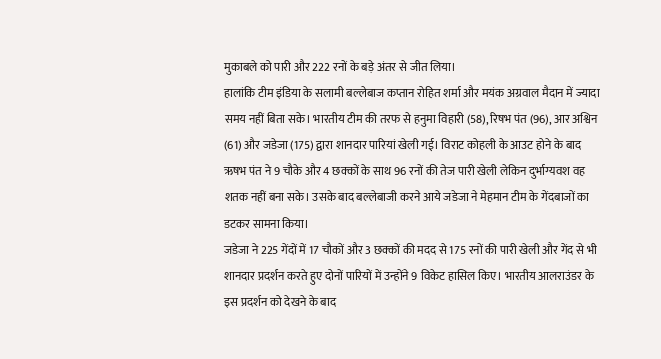मुकाबले को पारी और 222 रनों के बड़े अंतर से जीत लिया।
हालांकि टीम इंडिया के सलामी बल्लेबाज कप्तान रोहित शर्मा और मयंक अग्रवाल मैदान में ज्यादा समय नहीं बिता सके। भारतीय टीम की तरफ से हनुमा विहारी (58), रिषभ पंत (96), आर अश्विन (61) और जडेजा (175) द्वारा शानदार पारियां खेली गई। विराट कोहली के आउट होने के बाद ऋषभ पंत ने 9 चौके और 4 छक्कों के साथ 96 रनों की तेज पारी खेली लेकिन दुर्भाग्यवश वह शतक नहीं बना सके। उसके बाद बल्लेबाजी करने आये जडेजा ने मेहमान टीम के गेंदबाजों का डटकर सामना किया।
जडेजा ने 225 गेंदों में 17 चौकों और 3 छक्कों की मदद से 175 रनों की पारी खेली और गेंद से भी शानदार प्रदर्शन करते हुए दोनों पारियों में उन्होंने 9 विकेट हासिल किए। भारतीय आलराउंडर के इस प्रदर्शन को देखने के बाद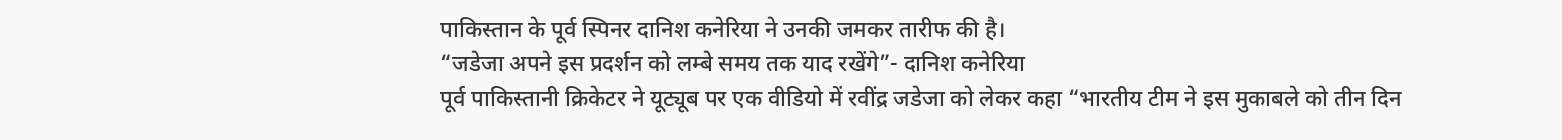पाकिस्तान के पूर्व स्पिनर दानिश कनेरिया ने उनकी जमकर तारीफ की है।
“जडेजा अपने इस प्रदर्शन को लम्बे समय तक याद रखेंगे”- दानिश कनेरिया
पूर्व पाकिस्तानी क्रिकेटर ने यूट्यूब पर एक वीडियो में रवींद्र जडेजा को लेकर कहा “भारतीय टीम ने इस मुकाबले को तीन दिन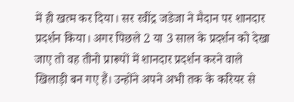में ही खत्म कर दिया। सर रवींद्र जडेजा ने मैदान पर शानदार प्रदर्शन किया। अगर पिछले 2 या 3 साल के प्रदर्शन को देखा जाए तो वह तीनो प्रारूपों में शानदार प्रदर्शन करने वाले खिलाड़ी बन गए हैं। उन्होंने अपने अभी तक के करियर से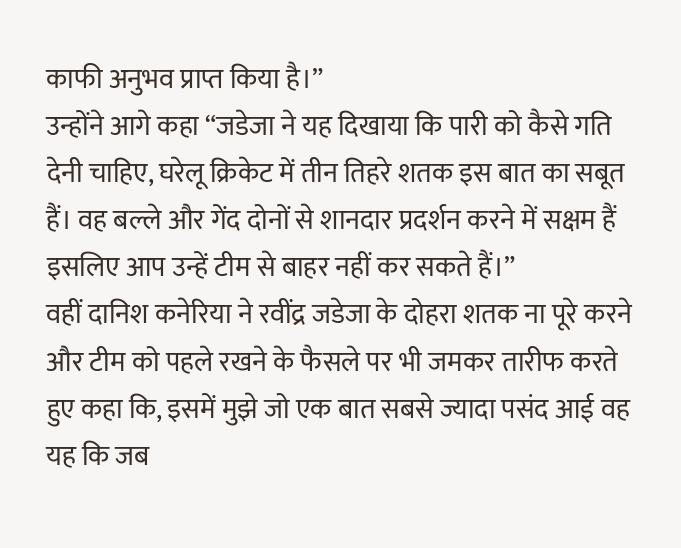काफी अनुभव प्राप्त किया है।”
उन्होंने आगे कहा “जडेजा ने यह दिखाया कि पारी को कैसे गति देनी चाहिए, घरेलू क्रिकेट में तीन तिहरे शतक इस बात का सबूत हैं। वह बल्ले और गेंद दोनों से शानदार प्रदर्शन करने में सक्षम हैं इसलिए आप उन्हें टीम से बाहर नहीं कर सकते हैं।”
वहीं दानिश कनेरिया ने रवींद्र जडेजा के दोहरा शतक ना पूरे करने और टीम को पहले रखने के फैसले पर भी जमकर तारीफ करते हुए कहा कि, इसमें मुझे जो एक बात सबसे ज्यादा पसंद आई वह यह कि जब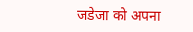जडेजा को अपना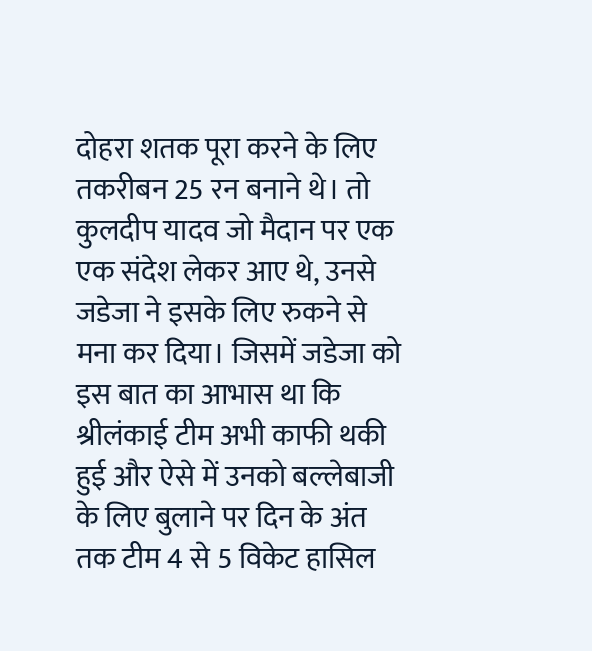दोहरा शतक पूरा करने के लिए तकरीबन 25 रन बनाने थे। तो कुलदीप यादव जो मैदान पर एक एक संदेश लेकर आए थे, उनसे जडेजा ने इसके लिए रुकने से मना कर दिया। जिसमें जडेजा को इस बात का आभास था कि श्रीलंकाई टीम अभी काफी थकी हुई और ऐसे में उनको बल्लेबाजी के लिए बुलाने पर दिन के अंत तक टीम 4 से 5 विकेट हासिल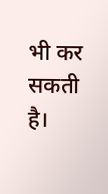भी कर सकती है।